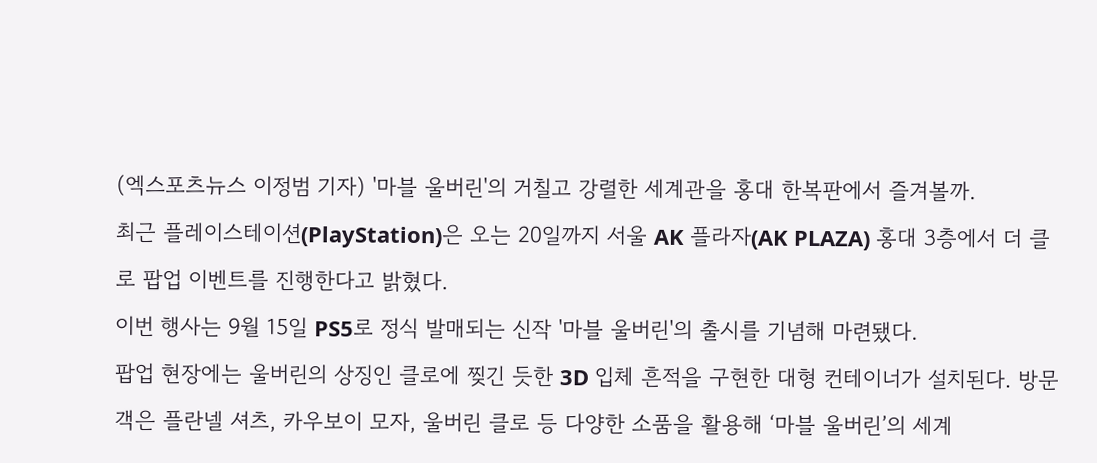(엑스포츠뉴스 이정범 기자) '마블 울버린'의 거칠고 강렬한 세계관을 홍대 한복판에서 즐겨볼까.
최근 플레이스테이션(PlayStation)은 오는 20일까지 서울 AK 플라자(AK PLAZA) 홍대 3층에서 더 클로 팝업 이벤트를 진행한다고 밝혔다.
이번 행사는 9월 15일 PS5로 정식 발매되는 신작 '마블 울버린'의 출시를 기념해 마련됐다.
팝업 현장에는 울버린의 상징인 클로에 찢긴 듯한 3D 입체 흔적을 구현한 대형 컨테이너가 설치된다. 방문객은 플란넬 셔츠, 카우보이 모자, 울버린 클로 등 다양한 소품을 활용해 ‘마블 울버린’의 세계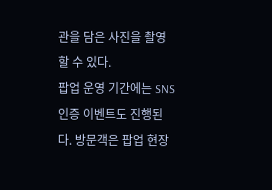관을 담은 사진을 촬영할 수 있다.
팝업 운영 기간에는 SNS 인증 이벤트도 진행된다. 방문객은 팝업 현장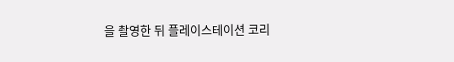을 촬영한 뒤 플레이스테이션 코리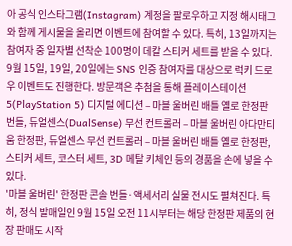아 공식 인스타그램(Instagram) 계정을 팔로우하고 지정 해시태그와 함께 게시물을 올리면 이벤트에 참여할 수 있다. 특히, 13일까지는 참여자 중 일자별 선착순 100명이 데칼 스티커 세트를 받을 수 있다.
9월 15일, 19일, 20일에는 SNS 인증 참여자를 대상으로 럭키 드로우 이벤트도 진행한다. 방문객은 추첨을 통해 플레이스테이션 5(PlayStation 5) 디지털 에디션 – 마블 울버린 배틀 옐로 한정판 번들, 듀얼센스(DualSense) 무선 컨트롤러 – 마블 울버린 아다만티움 한정판, 듀얼센스 무선 컨트롤러 – 마블 울버린 배틀 옐로 한정판, 스티커 세트, 코스터 세트, 3D 메탈 키체인 등의 경품을 손에 넣을 수 있다.
'마블 울버린' 한정판 콘솔 번들·액세서리 실물 전시도 펼쳐진다. 특히, 정식 발매일인 9월 15일 오전 11시부터는 해당 한정판 제품의 현장 판매도 시작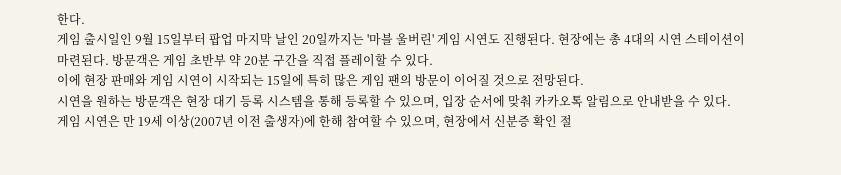한다.
게임 출시일인 9월 15일부터 팝업 마지막 날인 20일까지는 '마블 울버린' 게임 시연도 진행된다. 현장에는 총 4대의 시연 스테이션이 마련된다. 방문객은 게임 초반부 약 20분 구간을 직접 플레이할 수 있다.
이에 현장 판매와 게임 시연이 시작되는 15일에 특히 많은 게임 팬의 방문이 이어질 것으로 전망된다.
시연을 원하는 방문객은 현장 대기 등록 시스템을 통해 등록할 수 있으며, 입장 순서에 맞춰 카카오톡 알림으로 안내받을 수 있다.
게임 시연은 만 19세 이상(2007년 이전 출생자)에 한해 참여할 수 있으며, 현장에서 신분증 확인 절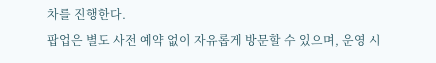차를 진행한다.
팝업은 별도 사전 예약 없이 자유롭게 방문할 수 있으며, 운영 시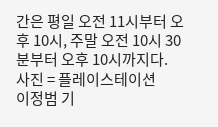간은 평일 오전 11시부터 오후 10시, 주말 오전 10시 30분부터 오후 10시까지다.
사진 = 플레이스테이션
이정범 기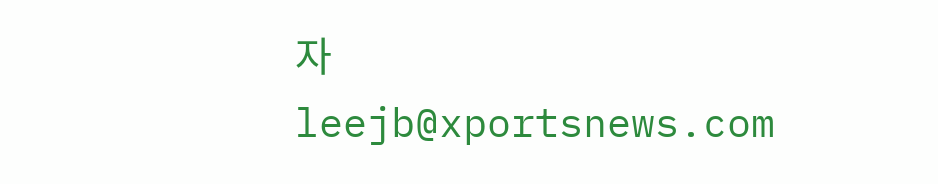자 leejb@xportsnews.com